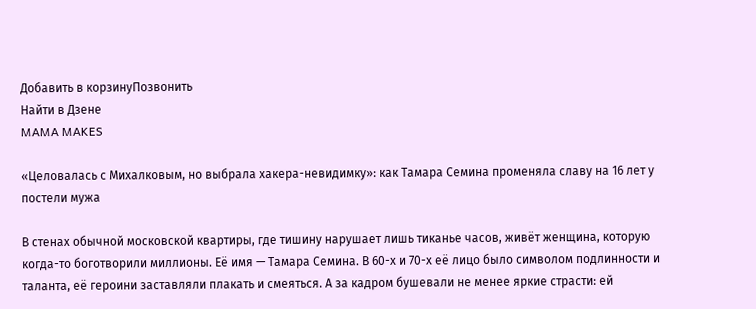Добавить в корзинуПозвонить
Найти в Дзене
MAMA MAKES

«Целовалась с Михалковым, но выбрала хакера-невидимку»: как Тамара Семина променяла славу на 16 лет у постели мужа

В стенах обычной московской квартиры, где тишину нарушает лишь тиканье часов, живёт женщина, которую когда-то боготворили миллионы. Её имя — Тамара Семина. В 60-х и 70-х её лицо было символом подлинности и таланта, её героини заставляли плакать и смеяться. А за кадром бушевали не менее яркие страсти: ей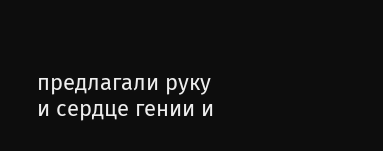предлагали руку и сердце гении и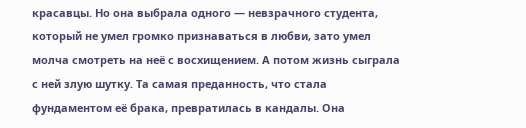красавцы. Но она выбрала одного — невзрачного студента, который не умел громко признаваться в любви, зато умел молча смотреть на неё с восхищением. А потом жизнь сыграла с ней злую шутку. Та самая преданность, что стала фундаментом её брака, превратилась в кандалы. Она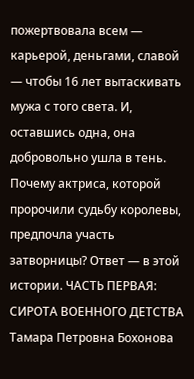пожертвовала всем — карьерой, деньгами, славой — чтобы 16 лет вытаскивать мужа с того света. И, оставшись одна, она добровольно ушла в тень. Почему актриса, которой пророчили судьбу королевы, предпочла участь затворницы? Ответ — в этой истории. ЧАСТЬ ПЕРВАЯ: СИРОТА ВОЕННОГО ДЕТСТВА Тамара Петровна Бохонова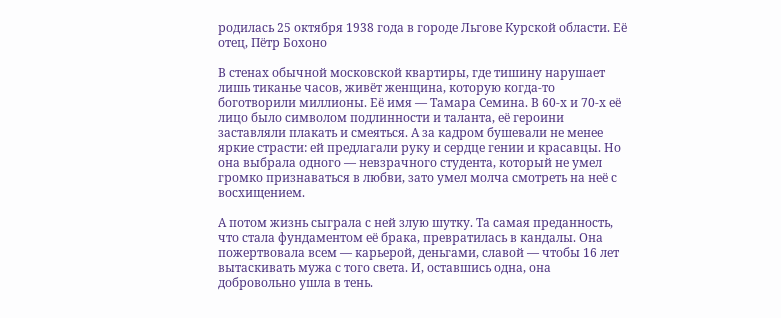родилась 25 октября 1938 года в городе Льгове Курской области. Её отец, Пётр Бохоно

В стенах обычной московской квартиры, где тишину нарушает лишь тиканье часов, живёт женщина, которую когда-то боготворили миллионы. Её имя — Тамара Семина. В 60-х и 70-х её лицо было символом подлинности и таланта, её героини заставляли плакать и смеяться. А за кадром бушевали не менее яркие страсти: ей предлагали руку и сердце гении и красавцы. Но она выбрала одного — невзрачного студента, который не умел громко признаваться в любви, зато умел молча смотреть на неё с восхищением.

А потом жизнь сыграла с ней злую шутку. Та самая преданность, что стала фундаментом её брака, превратилась в кандалы. Она пожертвовала всем — карьерой, деньгами, славой — чтобы 16 лет вытаскивать мужа с того света. И, оставшись одна, она добровольно ушла в тень.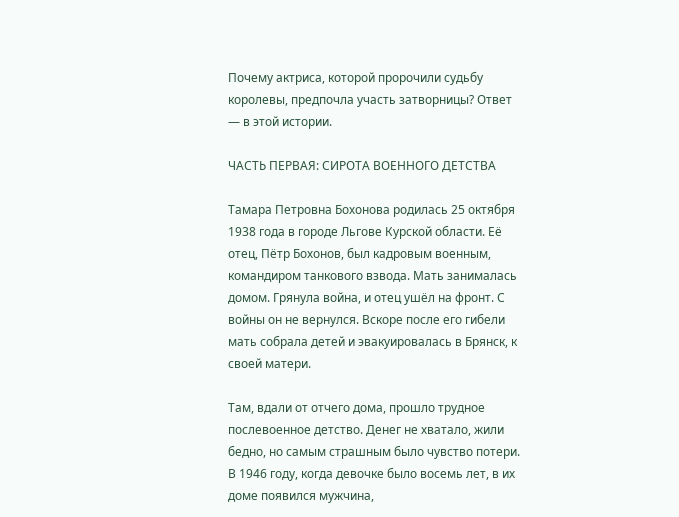Почему актриса, которой пророчили судьбу королевы, предпочла участь затворницы? Ответ — в этой истории.

ЧАСТЬ ПЕРВАЯ: СИРОТА ВОЕННОГО ДЕТСТВА

Тамара Петровна Бохонова родилась 25 октября 1938 года в городе Льгове Курской области. Её отец, Пётр Бохонов, был кадровым военным, командиром танкового взвода. Мать занималась домом. Грянула война, и отец ушёл на фронт. С войны он не вернулся. Вскоре после его гибели мать собрала детей и эвакуировалась в Брянск, к своей матери.

Там, вдали от отчего дома, прошло трудное послевоенное детство. Денег не хватало, жили бедно, но самым страшным было чувство потери. В 1946 году, когда девочке было восемь лет, в их доме появился мужчина,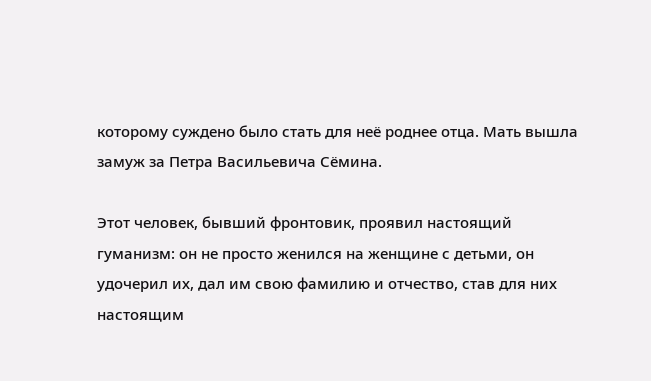которому суждено было стать для неё роднее отца. Мать вышла замуж за Петра Васильевича Сёмина.

Этот человек, бывший фронтовик, проявил настоящий гуманизм: он не просто женился на женщине с детьми, он удочерил их, дал им свою фамилию и отчество, став для них настоящим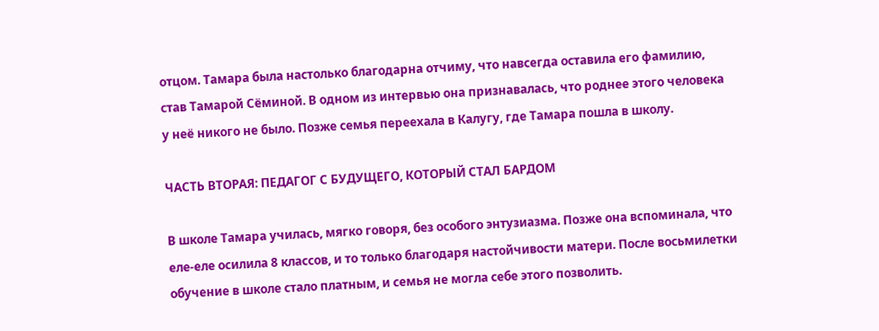отцом. Тамара была настолько благодарна отчиму, что навсегда оставила его фамилию, став Тамарой Сёминой. В одном из интервью она признавалась, что роднее этого человека у неё никого не было. Позже семья переехала в Калугу, где Тамара пошла в школу.

ЧАСТЬ ВТОРАЯ: ПЕДАГОГ С БУДУЩЕГО, КОТОРЫЙ СТАЛ БАРДОМ

В школе Тамара училась, мягко говоря, без особого энтузиазма. Позже она вспоминала, что еле-еле осилила 8 классов, и то только благодаря настойчивости матери. После восьмилетки обучение в школе стало платным, и семья не могла себе этого позволить.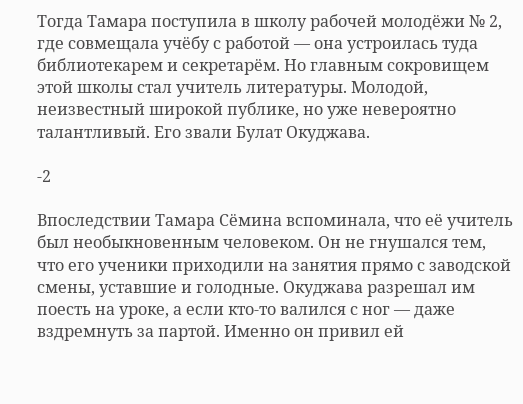Тогда Тамара поступила в школу рабочей молодёжи № 2, где совмещала учёбу с работой — она устроилась туда библиотекарем и секретарём. Но главным сокровищем этой школы стал учитель литературы. Молодой, неизвестный широкой публике, но уже невероятно талантливый. Его звали Булат Окуджава.

-2

Впоследствии Тамара Сёмина вспоминала, что её учитель был необыкновенным человеком. Он не гнушался тем, что его ученики приходили на занятия прямо с заводской смены, уставшие и голодные. Окуджава разрешал им поесть на уроке, а если кто-то валился с ног — даже вздремнуть за партой. Именно он привил ей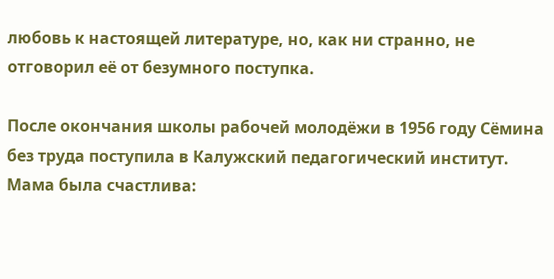любовь к настоящей литературе, но, как ни странно, не отговорил её от безумного поступка.

После окончания школы рабочей молодёжи в 1956 году Сёмина без труда поступила в Калужский педагогический институт. Мама была счастлива: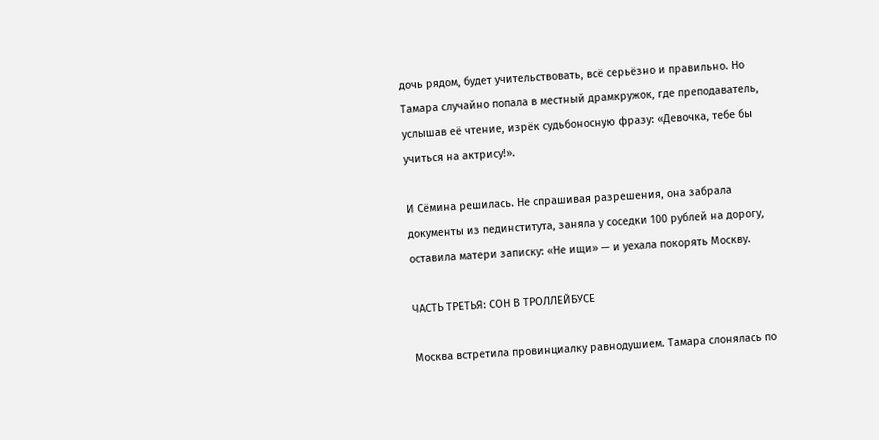дочь рядом, будет учительствовать, всё серьёзно и правильно. Но Тамара случайно попала в местный драмкружок, где преподаватель, услышав её чтение, изрёк судьбоносную фразу: «Девочка, тебе бы учиться на актрису!».

И Сёмина решилась. Не спрашивая разрешения, она забрала документы из пединститута, заняла у соседки 100 рублей на дорогу, оставила матери записку: «Не ищи» — и уехала покорять Москву.

ЧАСТЬ ТРЕТЬЯ: СОН В ТРОЛЛЕЙБУСЕ

Москва встретила провинциалку равнодушием. Тамара слонялась по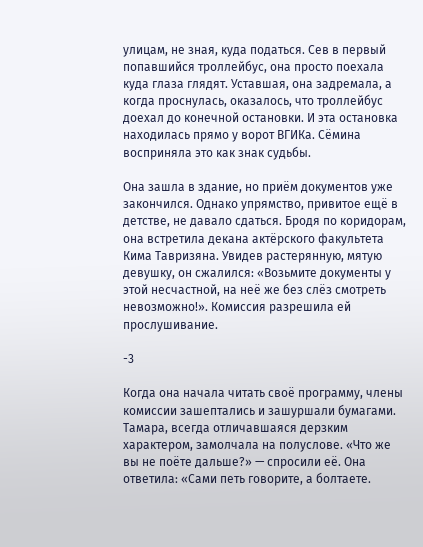улицам, не зная, куда податься. Сев в первый попавшийся троллейбус, она просто поехала куда глаза глядят. Уставшая, она задремала, а когда проснулась, оказалось, что троллейбус доехал до конечной остановки. И эта остановка находилась прямо у ворот ВГИКа. Сёмина восприняла это как знак судьбы.

Она зашла в здание, но приём документов уже закончился. Однако упрямство, привитое ещё в детстве, не давало сдаться. Бродя по коридорам, она встретила декана актёрского факультета Кима Тавризяна. Увидев растерянную, мятую девушку, он сжалился: «Возьмите документы у этой несчастной, на неё же без слёз смотреть невозможно!». Комиссия разрешила ей прослушивание.

-3

Когда она начала читать своё программу, члены комиссии зашептались и зашуршали бумагами. Тамара, всегда отличавшаяся дерзким характером, замолчала на полуслове. «Что же вы не поёте дальше?» — спросили её. Она ответила: «Сами петь говорите, а болтаете.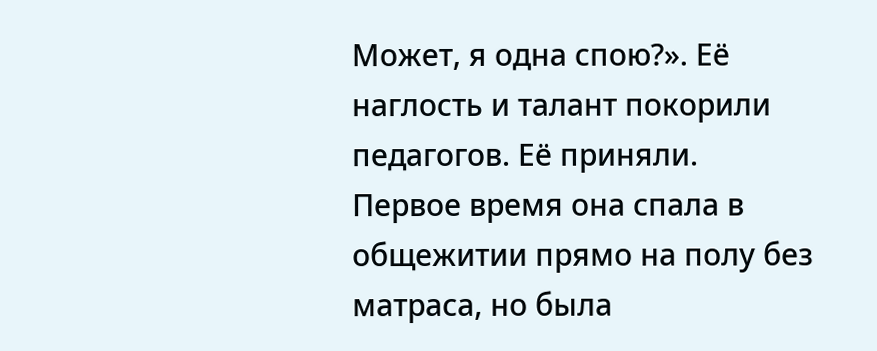Может, я одна спою?». Её наглость и талант покорили педагогов. Её приняли. Первое время она спала в общежитии прямо на полу без матраса, но была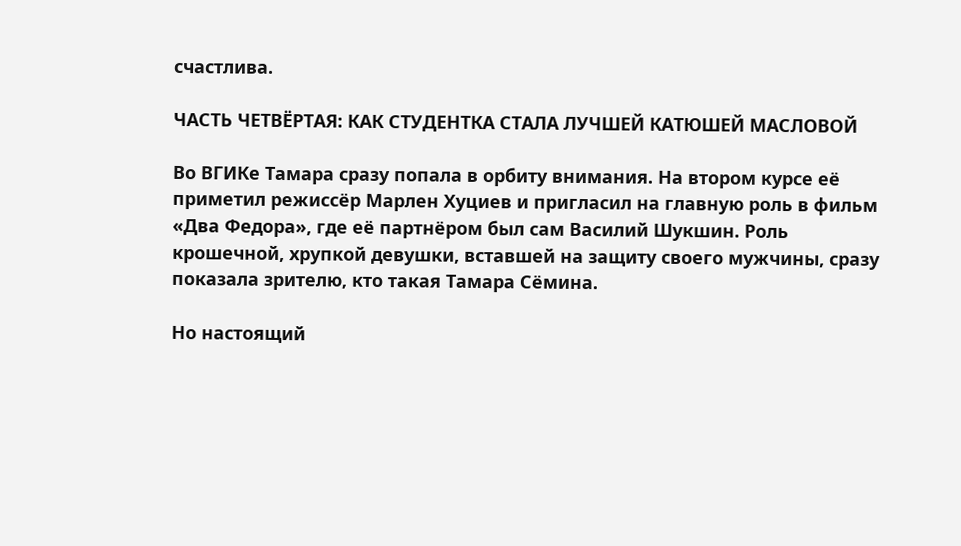счастлива.

ЧАСТЬ ЧЕТВЁРТАЯ: КАК СТУДЕНТКА СТАЛА ЛУЧШЕЙ КАТЮШЕЙ МАСЛОВОЙ

Во ВГИКе Тамара сразу попала в орбиту внимания. На втором курсе её приметил режиссёр Марлен Хуциев и пригласил на главную роль в фильм «Два Федора», где её партнёром был сам Василий Шукшин. Роль крошечной, хрупкой девушки, вставшей на защиту своего мужчины, сразу показала зрителю, кто такая Тамара Сёмина.

Но настоящий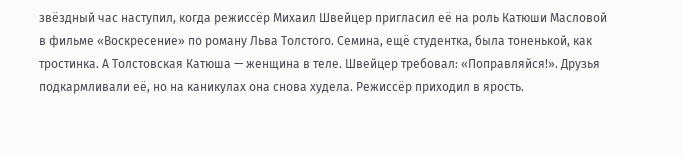звёздный час наступил, когда режиссёр Михаил Швейцер пригласил её на роль Катюши Масловой в фильме «Воскресение» по роману Льва Толстого. Семина, ещё студентка, была тоненькой, как тростинка. А Толстовская Катюша — женщина в теле. Швейцер требовал: «Поправляйся!». Друзья подкармливали её, но на каникулах она снова худела. Режиссёр приходил в ярость.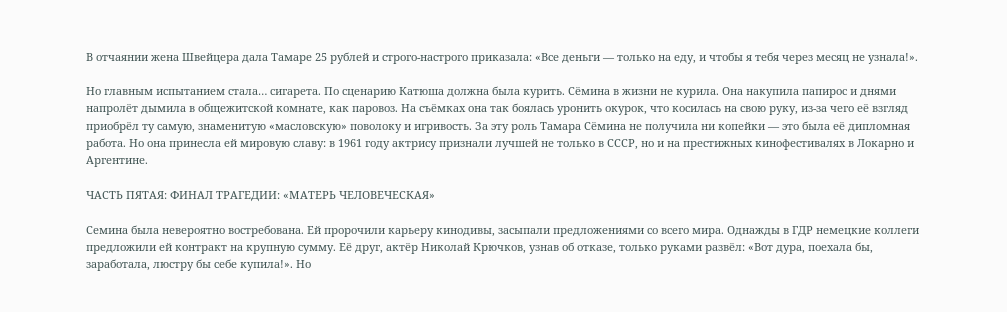В отчаянии жена Швейцера дала Тамаре 25 рублей и строго-настрого приказала: «Все деньги — только на еду, и чтобы я тебя через месяц не узнала!».

Но главным испытанием стала… сигарета. По сценарию Катюша должна была курить. Сёмина в жизни не курила. Она накупила папирос и днями напролёт дымила в общежитской комнате, как паровоз. На съёмках она так боялась уронить окурок, что косилась на свою руку, из-за чего её взгляд приобрёл ту самую, знаменитую «масловскую» поволоку и игривость. За эту роль Тамара Сёмина не получила ни копейки — это была её дипломная работа. Но она принесла ей мировую славу: в 1961 году актрису признали лучшей не только в СССР, но и на престижных кинофестивалях в Локарно и Аргентине.

ЧАСТЬ ПЯТАЯ: ФИНАЛ ТРАГЕДИИ: «МАТЕРЬ ЧЕЛОВЕЧЕСКАЯ»

Семина была невероятно востребована. Ей пророчили карьеру кинодивы, засыпали предложениями со всего мира. Однажды в ГДР немецкие коллеги предложили ей контракт на крупную сумму. Её друг, актёр Николай Крючков, узнав об отказе, только руками развёл: «Вот дура, поехала бы, заработала, люстру бы себе купила!». Но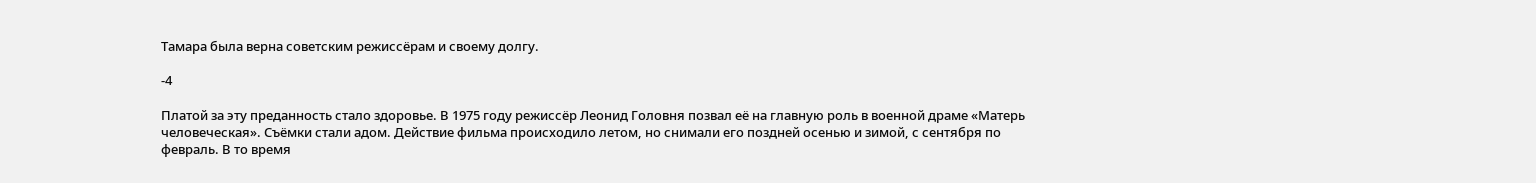Тамара была верна советским режиссёрам и своему долгу.

-4

Платой за эту преданность стало здоровье. В 1975 году режиссёр Леонид Головня позвал её на главную роль в военной драме «Матерь человеческая». Съёмки стали адом. Действие фильма происходило летом, но снимали его поздней осенью и зимой, с сентября по февраль. В то время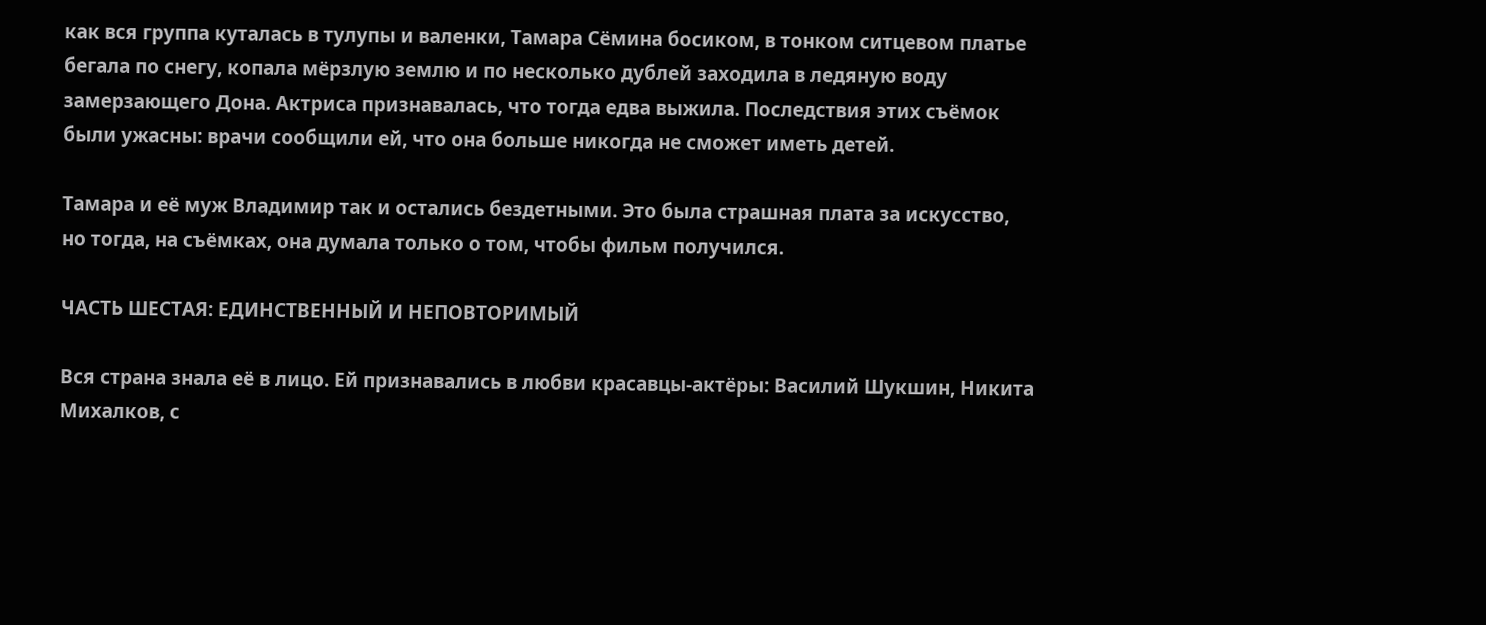как вся группа куталась в тулупы и валенки, Тамара Сёмина босиком, в тонком ситцевом платье бегала по снегу, копала мёрзлую землю и по несколько дублей заходила в ледяную воду замерзающего Дона. Актриса признавалась, что тогда едва выжила. Последствия этих съёмок были ужасны: врачи сообщили ей, что она больше никогда не сможет иметь детей.

Тамара и её муж Владимир так и остались бездетными. Это была страшная плата за искусство, но тогда, на съёмках, она думала только о том, чтобы фильм получился.

ЧАСТЬ ШЕСТАЯ: ЕДИНСТВЕННЫЙ И НЕПОВТОРИМЫЙ

Вся страна знала её в лицо. Ей признавались в любви красавцы-актёры: Василий Шукшин, Никита Михалков, с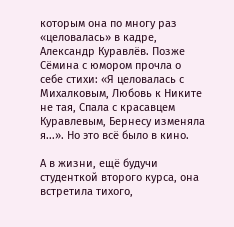которым она по многу раз «целовалась» в кадре, Александр Куравлёв. Позже Сёмина с юмором прочла о себе стихи: «Я целовалась с Михалковым, Любовь к Никите не тая, Спала с красавцем Куравлевым, Бернесу изменяла я...». Но это всё было в кино.

А в жизни, ещё будучи студенткой второго курса, она встретила тихого,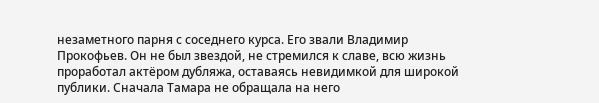незаметного парня с соседнего курса. Его звали Владимир Прокофьев. Он не был звездой, не стремился к славе, всю жизнь проработал актёром дубляжа, оставаясь невидимкой для широкой публики. Сначала Тамара не обращала на него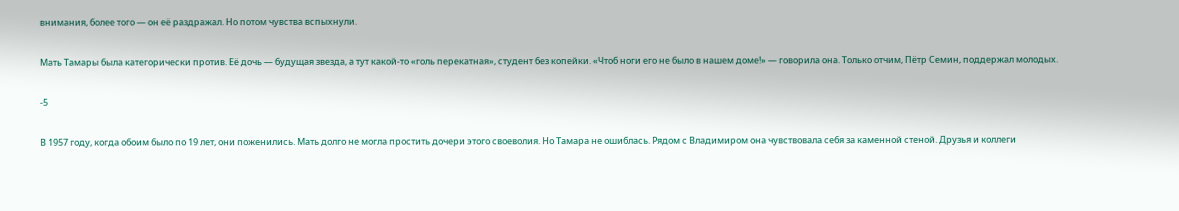внимания, более того — он её раздражал. Но потом чувства вспыхнули.

Мать Тамары была категорически против. Её дочь — будущая звезда, а тут какой-то «голь перекатная», студент без копейки. «Чтоб ноги его не было в нашем доме!» — говорила она. Только отчим, Пётр Семин, поддержал молодых.

-5

В 1957 году, когда обоим было по 19 лет, они поженились. Мать долго не могла простить дочери этого своеволия. Но Тамара не ошиблась. Рядом с Владимиром она чувствовала себя за каменной стеной. Друзья и коллеги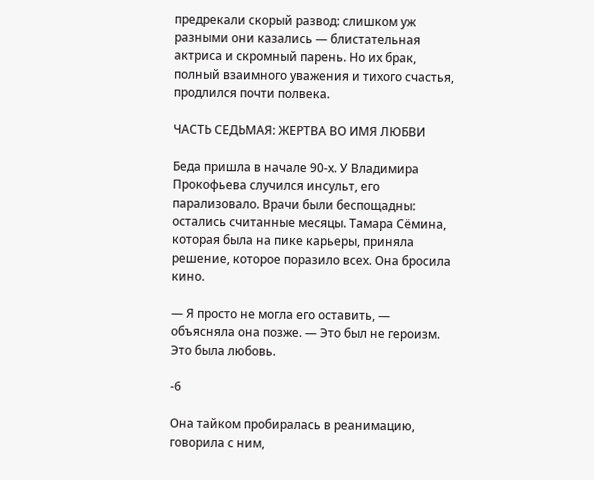предрекали скорый развод: слишком уж разными они казались — блистательная актриса и скромный парень. Но их брак, полный взаимного уважения и тихого счастья, продлился почти полвека.

ЧАСТЬ СЕДЬМАЯ: ЖЕРТВА ВО ИМЯ ЛЮБВИ

Беда пришла в начале 90-х. У Владимира Прокофьева случился инсульт, его парализовало. Врачи были беспощадны: остались считанные месяцы. Тамара Сёмина, которая была на пике карьеры, приняла решение, которое поразило всех. Она бросила кино.

— Я просто не могла его оставить, — объясняла она позже. — Это был не героизм. Это была любовь.

-6

Она тайком пробиралась в реанимацию, говорила с ним,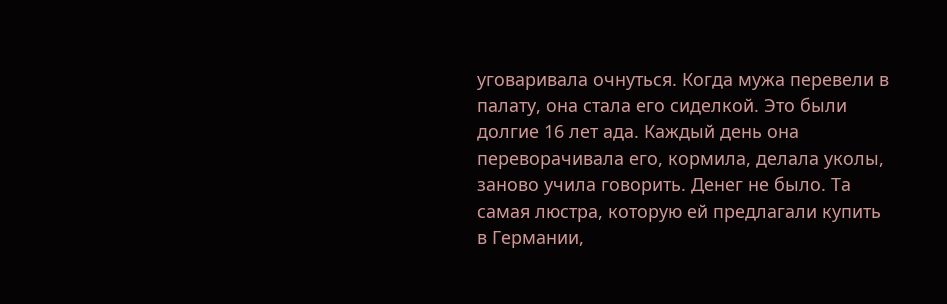уговаривала очнуться. Когда мужа перевели в палату, она стала его сиделкой. Это были долгие 16 лет ада. Каждый день она переворачивала его, кормила, делала уколы, заново учила говорить. Денег не было. Та самая люстра, которую ей предлагали купить в Германии,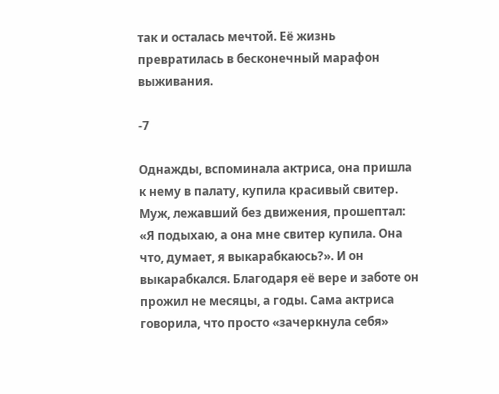так и осталась мечтой. Её жизнь превратилась в бесконечный марафон выживания.

-7

Однажды, вспоминала актриса, она пришла к нему в палату, купила красивый свитер. Муж, лежавший без движения, прошептал: «Я подыхаю, а она мне свитер купила. Она что, думает, я выкарабкаюсь?». И он выкарабкался. Благодаря её вере и заботе он прожил не месяцы, а годы. Сама актриса говорила, что просто «зачеркнула себя»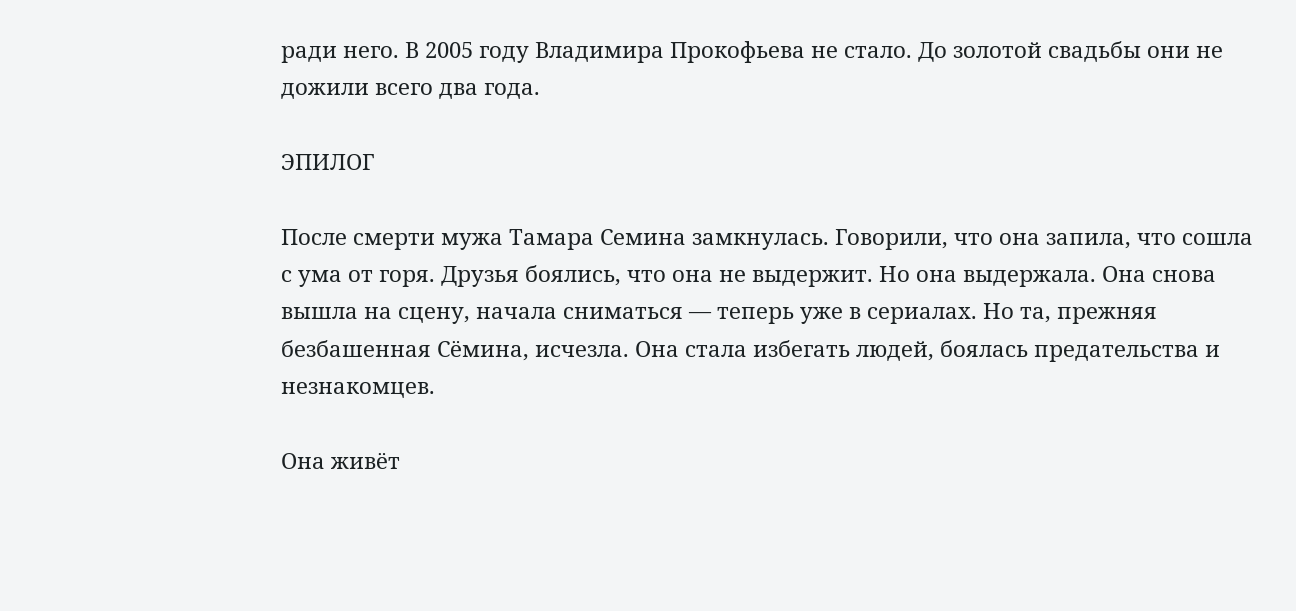ради него. В 2005 году Владимира Прокофьева не стало. До золотой свадьбы они не дожили всего два года.

ЭПИЛОГ

После смерти мужа Тамара Семина замкнулась. Говорили, что она запила, что сошла с ума от горя. Друзья боялись, что она не выдержит. Но она выдержала. Она снова вышла на сцену, начала сниматься — теперь уже в сериалах. Но та, прежняя безбашенная Сёмина, исчезла. Она стала избегать людей, боялась предательства и незнакомцев.

Она живёт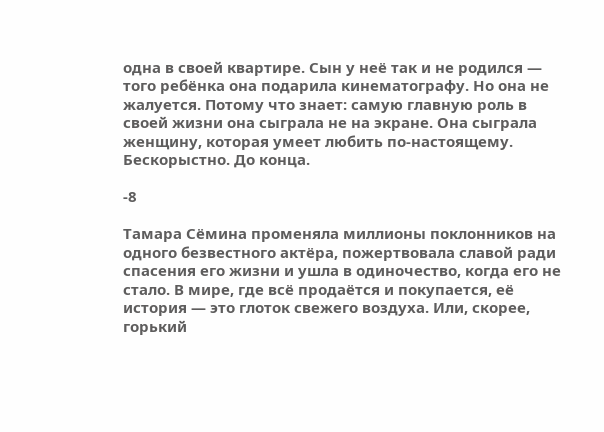одна в своей квартире. Сын у неё так и не родился — того ребёнка она подарила кинематографу. Но она не жалуется. Потому что знает: самую главную роль в своей жизни она сыграла не на экране. Она сыграла женщину, которая умеет любить по-настоящему. Бескорыстно. До конца.

-8

Тамара Сёмина променяла миллионы поклонников на одного безвестного актёра, пожертвовала славой ради спасения его жизни и ушла в одиночество, когда его не стало. В мире, где всё продаётся и покупается, её история — это глоток свежего воздуха. Или, скорее, горький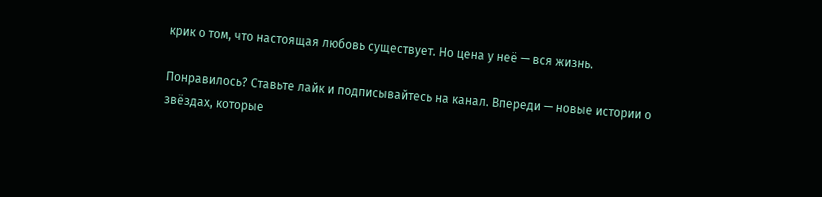крик о том, что настоящая любовь существует. Но цена у неё — вся жизнь.

Понравилось? Ставьте лайк и подписывайтесь на канал. Впереди — новые истории о звёздах, которые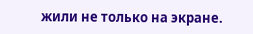жили не только на экране.